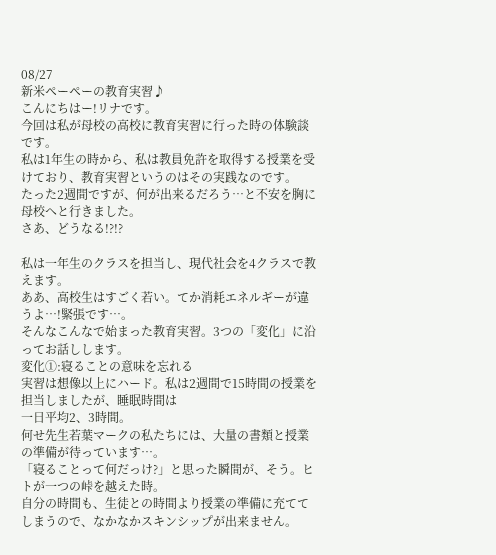08/27
新米ペーペーの教育実習♪
こんにちはー!リナです。
今回は私が母校の高校に教育実習に行った時の体験談です。
私は1年生の時から、私は教員免許を取得する授業を受けており、教育実習というのはその実践なのです。
たった2週間ですが、何が出来るだろう…と不安を胸に母校へと行きました。
さあ、どうなる!?!?

私は一年生のクラスを担当し、現代社会を4クラスで教えます。
ああ、高校生はすごく若い。てか消耗エネルギーが違うよ…!緊張です…。
そんなこんなで始まった教育実習。3つの「変化」に沿ってお話しします。
変化①:寝ることの意味を忘れる
実習は想像以上にハード。私は2週間で15時間の授業を担当しましたが、睡眠時間は
一日平均2、3時間。
何せ先生若葉マークの私たちには、大量の書類と授業の準備が待っています…。
「寝ることって何だっけ?」と思った瞬間が、そう。ヒトが一つの峠を越えた時。
自分の時間も、生徒との時間より授業の準備に充ててしまうので、なかなかスキンシップが出来ません。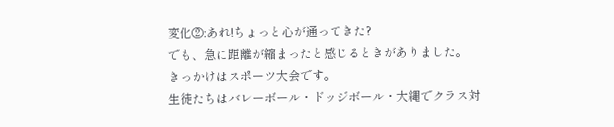変化②:あれ!ちょっと心が通ってきた?
でも、急に距離が縮まったと感じるときがありました。
きっかけはスポーツ大会です。
生徒たちはバレーボール・ドッジボール・大縄でクラス対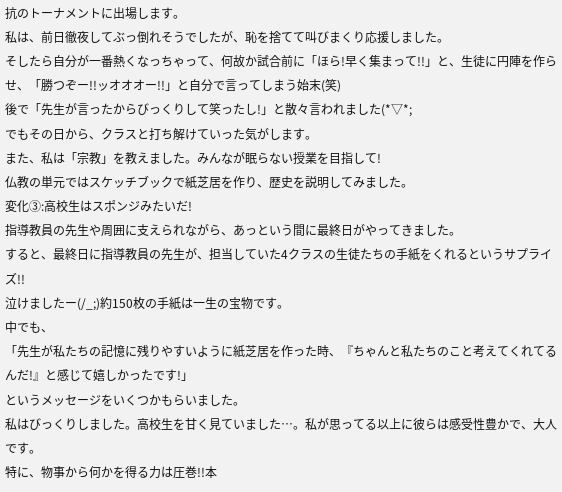抗のトーナメントに出場します。
私は、前日徹夜してぶっ倒れそうでしたが、恥を捨てて叫びまくり応援しました。
そしたら自分が一番熱くなっちゃって、何故か試合前に「ほら!早く集まって!!」と、生徒に円陣を作らせ、「勝つぞー!!ッオオオー!!」と自分で言ってしまう始末(笑)
後で「先生が言ったからびっくりして笑ったし!」と散々言われました(*▽*;
でもその日から、クラスと打ち解けていった気がします。
また、私は「宗教」を教えました。みんなが眠らない授業を目指して!
仏教の単元ではスケッチブックで紙芝居を作り、歴史を説明してみました。
変化③:高校生はスポンジみたいだ!
指導教員の先生や周囲に支えられながら、あっという間に最終日がやってきました。
すると、最終日に指導教員の先生が、担当していた4クラスの生徒たちの手紙をくれるというサプライズ!!
泣けましたー(/_;)約150枚の手紙は一生の宝物です。
中でも、
「先生が私たちの記憶に残りやすいように紙芝居を作った時、『ちゃんと私たちのこと考えてくれてるんだ!』と感じて嬉しかったです!」
というメッセージをいくつかもらいました。
私はびっくりしました。高校生を甘く見ていました…。私が思ってる以上に彼らは感受性豊かで、大人です。
特に、物事から何かを得る力は圧巻!!本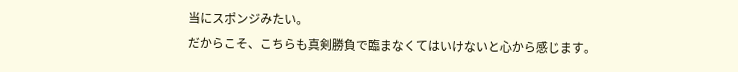当にスポンジみたい。
だからこそ、こちらも真剣勝負で臨まなくてはいけないと心から感じます。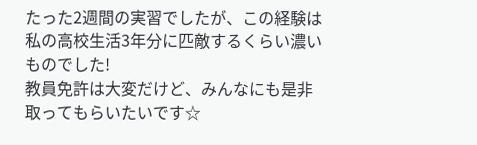たった2週間の実習でしたが、この経験は私の高校生活3年分に匹敵するくらい濃いものでした!
教員免許は大変だけど、みんなにも是非取ってもらいたいです☆